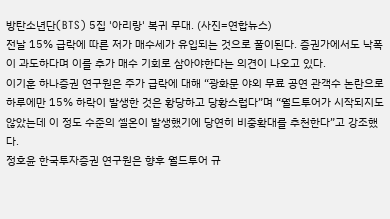방탄소년단(BTS) 5집 '아리랑' 복귀 무대. (사진=연합뉴스)
전날 15% 급락에 따른 저가 매수세가 유입되는 것으로 풀이된다. 증권가에서도 낙폭이 과도하다며 이를 추가 매수 기회로 삼아야한다는 의견이 나오고 있다.
이기훈 하나증권 연구원은 주가 급락에 대해 “광화문 야외 무료 공연 관객수 논란으로 하루에만 15% 하락이 발생한 것은 황당하고 당황스럽다”며 “월드투어가 시작되지도 않았는데 이 정도 수준의 셀온이 발생했기에 당연히 비중확대를 추천한다”고 강조했다.
정호윤 한국투자증권 연구원은 향후 월드투어 규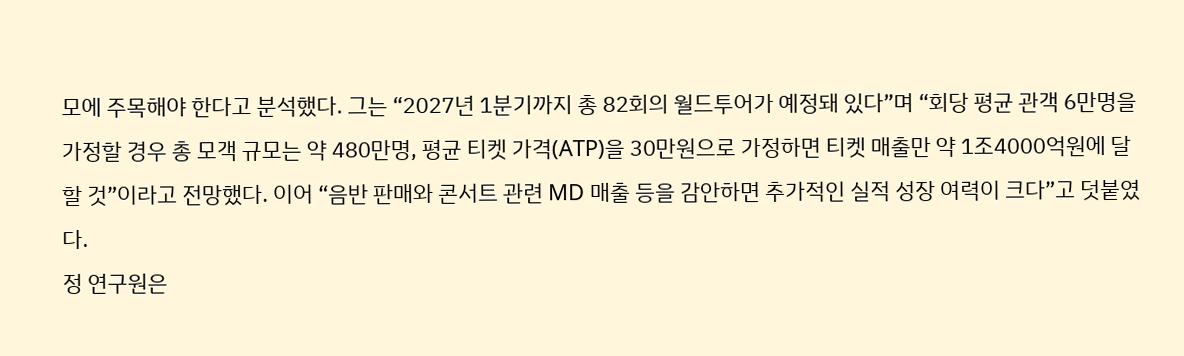모에 주목해야 한다고 분석했다. 그는 “2027년 1분기까지 총 82회의 월드투어가 예정돼 있다”며 “회당 평균 관객 6만명을 가정할 경우 총 모객 규모는 약 480만명, 평균 티켓 가격(ATP)을 30만원으로 가정하면 티켓 매출만 약 1조4000억원에 달할 것”이라고 전망했다. 이어 “음반 판매와 콘서트 관련 MD 매출 등을 감안하면 추가적인 실적 성장 여력이 크다”고 덧붙였다.
정 연구원은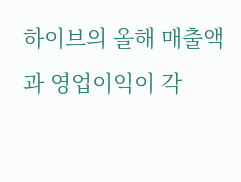하이브의 올해 매출액과 영업이익이 각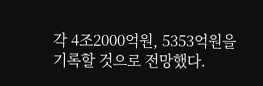각 4조2000억원, 5353억원을 기록할 것으로 전망했다.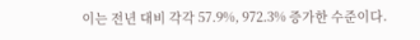이는 전년 대비 각각 57.9%, 972.3% 증가한 수준이다.